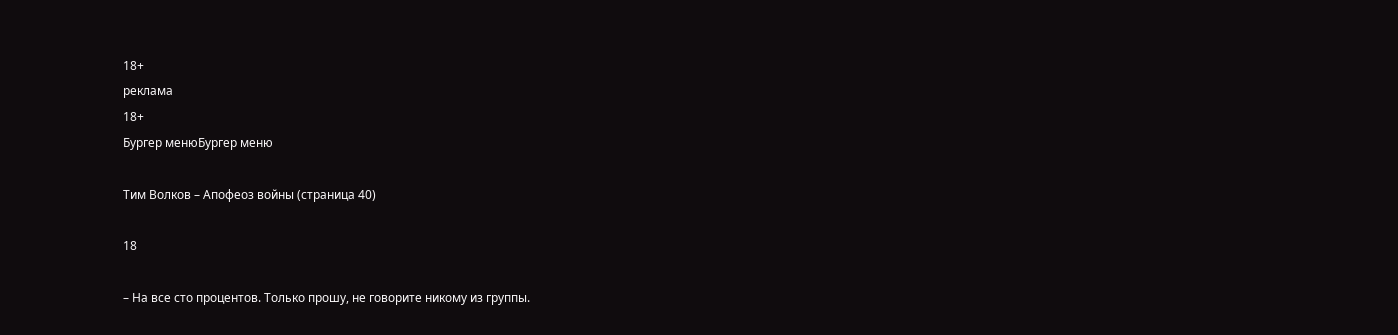18+
реклама
18+
Бургер менюБургер меню

Тим Волков – Апофеоз войны (страница 40)

18

– На все сто процентов. Только прошу, не говорите никому из группы.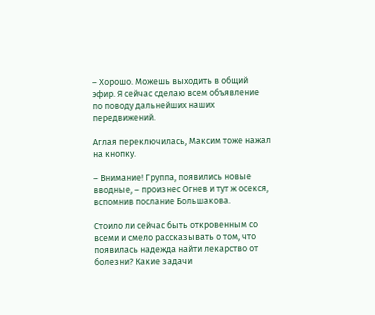– Хорошо. Можешь выходить в общий эфир. Я сейчас сделаю всем объявление по поводу дальнейших наших передвижений.

Аглая переключилась, Максим тоже нажал на кнопку.

– Внимание! Группа, появились новые вводные, – произнес Огнев и тут ж осекся, вспомнив послание Большакова.

Стоило ли сейчас быть откровенным со всеми и смело рассказывать о том, что появилась надежда найти лекарство от болезни? Какие задачи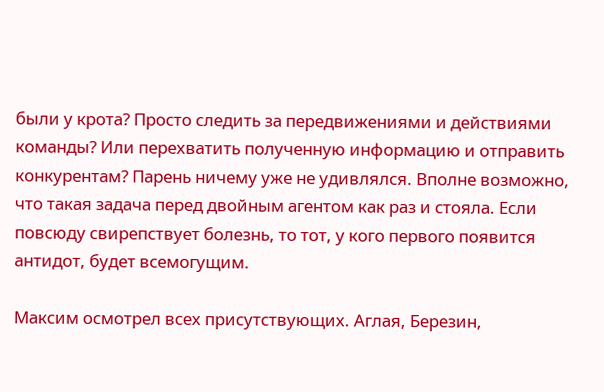были у крота? Просто следить за передвижениями и действиями команды? Или перехватить полученную информацию и отправить конкурентам? Парень ничему уже не удивлялся. Вполне возможно, что такая задача перед двойным агентом как раз и стояла. Если повсюду свирепствует болезнь, то тот, у кого первого появится антидот, будет всемогущим.

Максим осмотрел всех присутствующих. Аглая, Березин,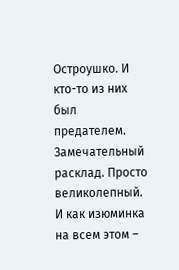Остроушко. И кто-то из них был предателем. Замечательный расклад. Просто великолепный. И как изюминка на всем этом –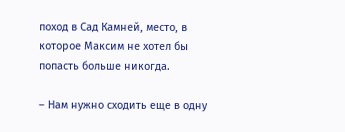поход в Сад Камней, место, в которое Максим не хотел бы попасть больше никогда.

– Нам нужно сходить еще в одну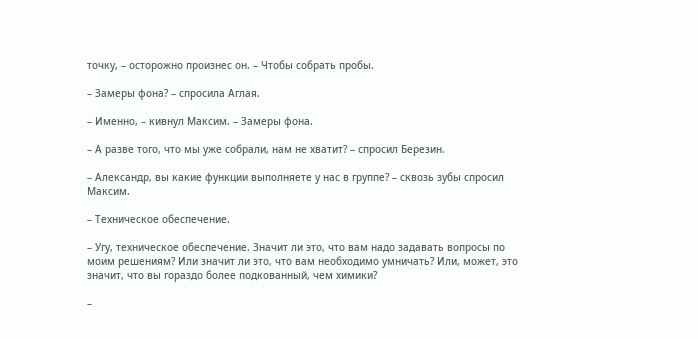точку, – осторожно произнес он. – Чтобы собрать пробы.

– Замеры фона? – спросила Аглая.

– Именно, – кивнул Максим. – Замеры фона.

– А разве того, что мы уже собрали, нам не хватит? – спросил Березин.

– Александр, вы какие функции выполняете у нас в группе? – сквозь зубы спросил Максим.

– Техническое обеспечение.

– Угу, техническое обеспечение. Значит ли это, что вам надо задавать вопросы по моим решениям? Или значит ли это, что вам необходимо умничать? Или, может, это значит, что вы гораздо более подкованный, чем химики?

–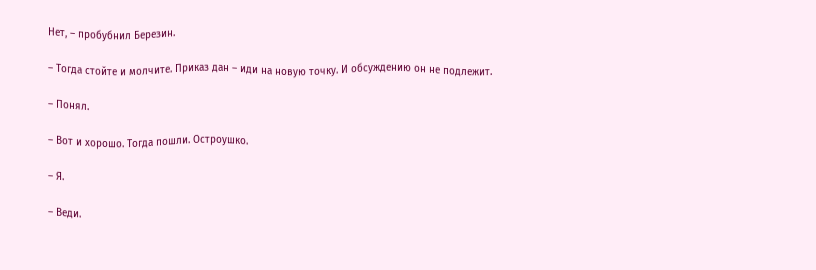Нет, – пробубнил Березин.

– Тогда стойте и молчите. Приказ дан – иди на новую точку. И обсуждению он не подлежит.

– Понял.

– Вот и хорошо. Тогда пошли. Остроушко.

– Я.

– Веди.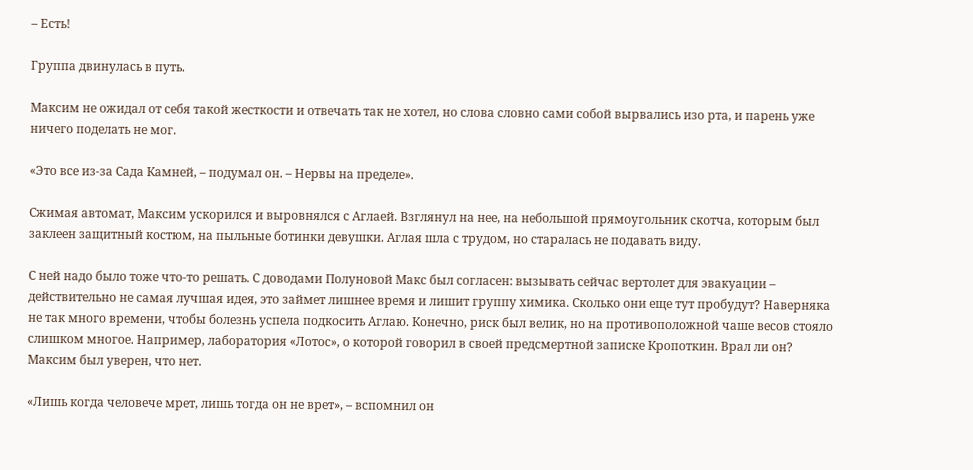– Есть!

Группа двинулась в путь.

Максим не ожидал от себя такой жесткости и отвечать так не хотел, но слова словно сами собой вырвались изо рта, и парень уже ничего поделать не мог.

«Это все из-за Сада Камней, – подумал он. – Нервы на пределе».

Сжимая автомат, Максим ускорился и выровнялся с Аглаей. Взглянул на нее, на небольшой прямоугольник скотча, которым был заклеен защитный костюм, на пыльные ботинки девушки. Аглая шла с трудом, но старалась не подавать виду.

С ней надо было тоже что-то решать. С доводами Полуновой Макс был согласен: вызывать сейчас вертолет для эвакуации – действительно не самая лучшая идея, это займет лишнее время и лишит группу химика. Сколько они еще тут пробудут? Наверняка не так много времени, чтобы болезнь успела подкосить Аглаю. Конечно, риск был велик, но на противоположной чаше весов стояло слишком многое. Например, лаборатория «Лотос», о которой говорил в своей предсмертной записке Кропоткин. Врал ли он? Максим был уверен, что нет.

«Лишь когда человече мрет, лишь тогда он не врет», – вспомнил он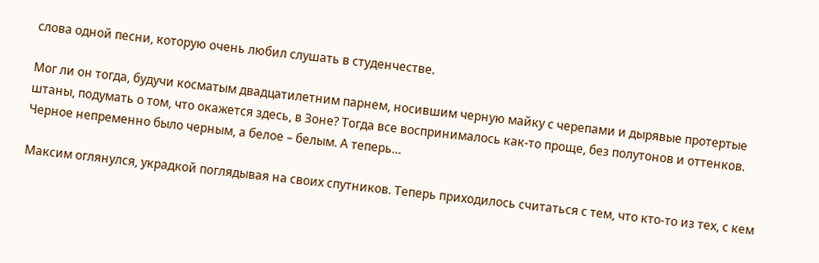слова одной песни, которую очень любил слушать в студенчестве.

Мог ли он тогда, будучи косматым двадцатилетним парнем, носившим черную майку с черепами и дырявые протертые штаны, подумать о том, что окажется здесь, в Зоне? Тогда все воспринималось как-то проще, без полутонов и оттенков. Черное непременно было черным, а белое – белым. А теперь…

Максим оглянулся, украдкой поглядывая на своих спутников. Теперь приходилось считаться с тем, что кто-то из тех, с кем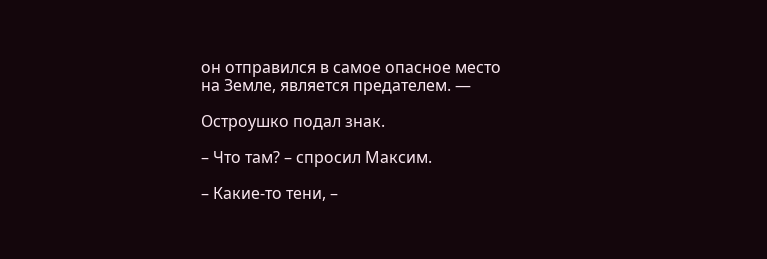он отправился в самое опасное место на Земле, является предателем. —

Остроушко подал знак.

– Что там? – спросил Максим.

– Какие-то тени, –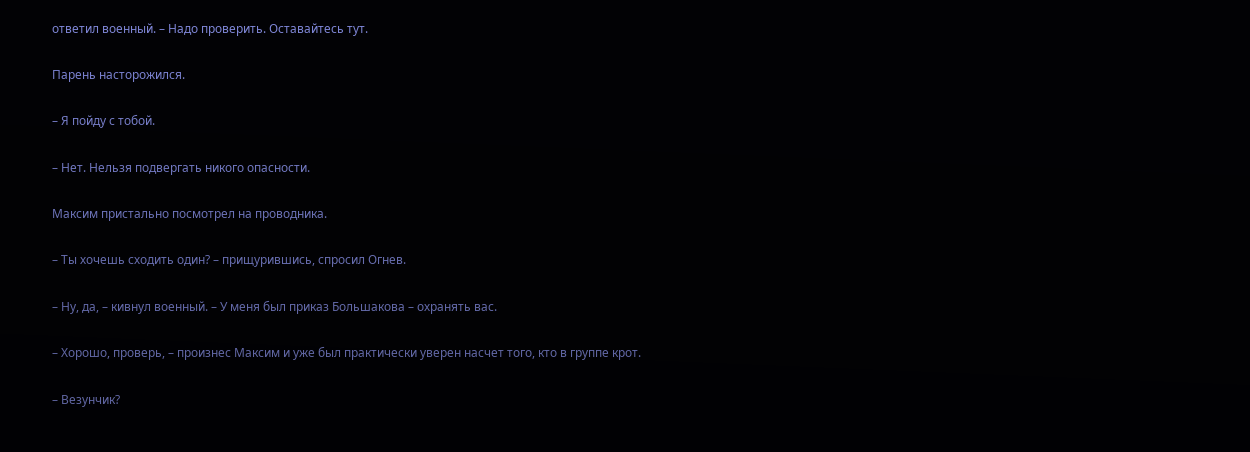ответил военный. – Надо проверить. Оставайтесь тут.

Парень насторожился.

– Я пойду с тобой.

– Нет. Нельзя подвергать никого опасности.

Максим пристально посмотрел на проводника.

– Ты хочешь сходить один? – прищурившись, спросил Огнев.

– Ну, да, – кивнул военный. – У меня был приказ Большакова – охранять вас.

– Хорошо, проверь, – произнес Максим и уже был практически уверен насчет того, кто в группе крот.

– Везунчик?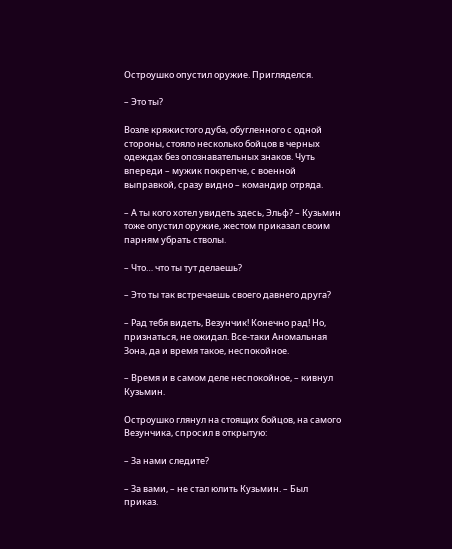Остроушко опустил оружие. Пригляделся.

– Это ты?

Возле кряжистого дуба, обугленного с одной стороны, стояло несколько бойцов в черных одеждах без опознавательных знаков. Чуть впереди – мужик покрепче, с военной выправкой, сразу видно – командир отряда.

– А ты кого хотел увидеть здесь, Эльф? – Кузьмин тоже опустил оружие, жестом приказал своим парням убрать стволы.

– Что… что ты тут делаешь?

– Это ты так встречаешь своего давнего друга?

– Рад тебя видеть, Везунчик! Конечно рад! Но, признаться, не ожидал. Все-таки Аномальная Зона, да и время такое, неспокойное.

– Время и в самом деле неспокойное, – кивнул Кузьмин.

Остроушко глянул на стоящих бойцов, на самого Везунчика, спросил в открытую:

– За нами следите?

– За вами, – не стал юлить Кузьмин. – Был приказ.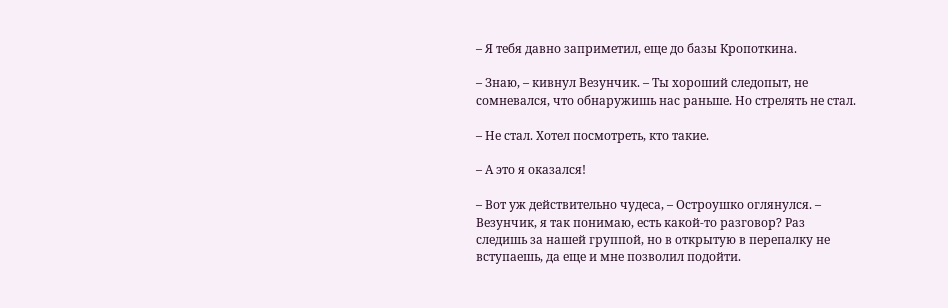– Я тебя давно заприметил, еще до базы Кропоткина.

– Знаю, – кивнул Везунчик. – Ты хороший следопыт, не сомневался, что обнаружишь нас раньше. Но стрелять не стал.

– Не стал. Хотел посмотреть, кто такие.

– А это я оказался!

– Вот уж действительно чудеса, – Остроушко оглянулся. – Везунчик, я так понимаю, есть какой-то разговор? Раз следишь за нашей группой, но в открытую в перепалку не вступаешь, да еще и мне позволил подойти.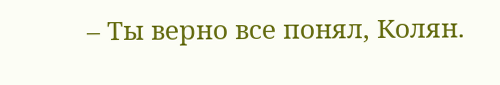– Ты верно все понял, Колян.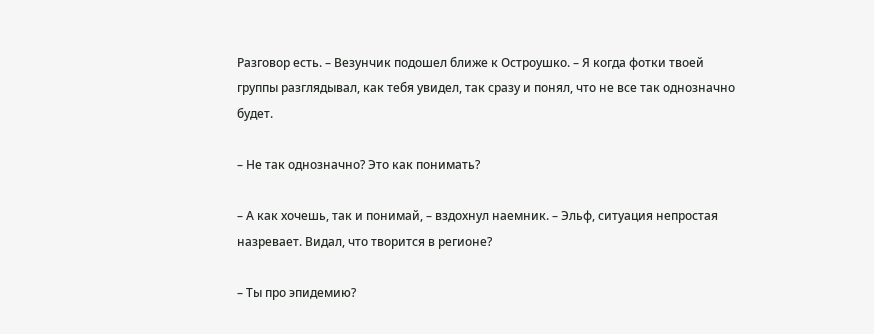Разговор есть. – Везунчик подошел ближе к Остроушко. – Я когда фотки твоей группы разглядывал, как тебя увидел, так сразу и понял, что не все так однозначно будет.

– Не так однозначно? Это как понимать?

– А как хочешь, так и понимай, – вздохнул наемник. – Эльф, ситуация непростая назревает. Видал, что творится в регионе?

– Ты про эпидемию?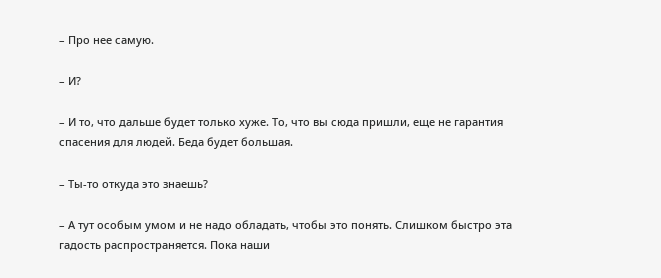– Про нее самую.

– И?

– И то, что дальше будет только хуже. То, что вы сюда пришли, еще не гарантия спасения для людей. Беда будет большая.

– Ты-то откуда это знаешь?

– А тут особым умом и не надо обладать, чтобы это понять. Слишком быстро эта гадость распространяется. Пока наши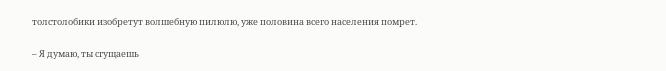толстолобики изобретут волшебную пилюлю, уже половина всего населения помрет.

– Я думаю, ты сгущаешь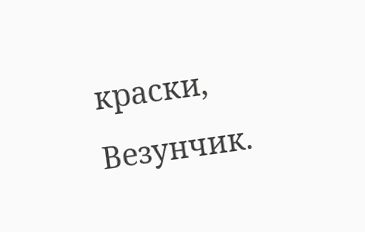краски, Везунчик.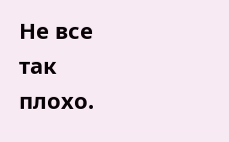Не все так плохо.